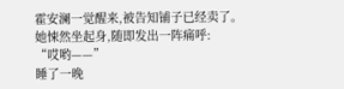霍安澜一觉醒来,被告知铺子已经卖了。
她悚然坐起身,随即发出一阵痛呼:
“哎哟——”
睡了一晚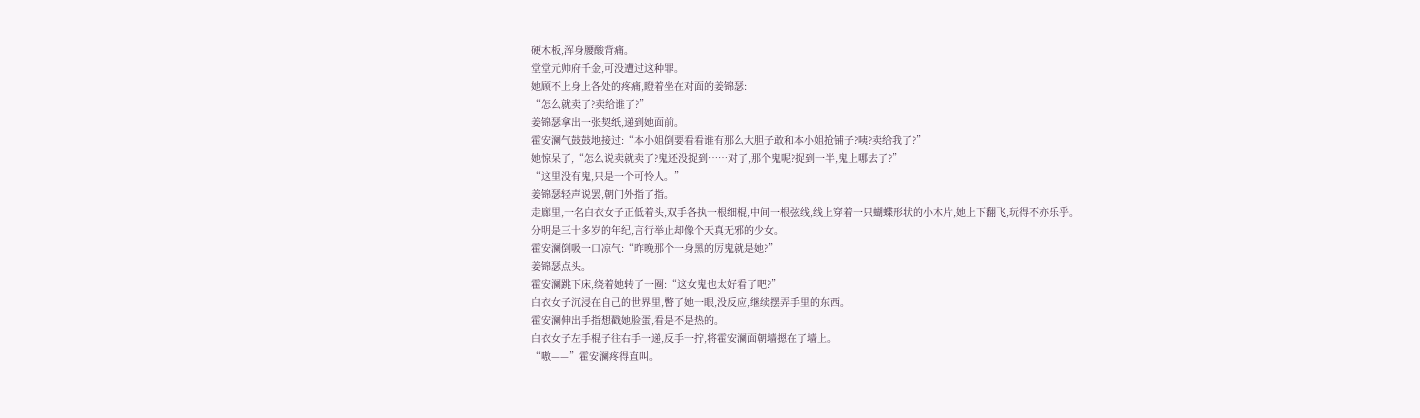硬木板,浑身腰酸背痛。
堂堂元帅府千金,可没遭过这种罪。
她顾不上身上各处的疼痛,瞪着坐在对面的姜锦瑟:
“怎么就卖了?卖给谁了?”
姜锦瑟拿出一张契纸,递到她面前。
霍安澜气鼓鼓地接过:“本小姐倒要看看谁有那么大胆子敢和本小姐抢铺子?咦?卖给我了?”
她惊呆了,“怎么说卖就卖了?鬼还没捉到……对了,那个鬼呢?捉到一半,鬼上哪去了?”
“这里没有鬼,只是一个可怜人。”
姜锦瑟轻声说罢,朝门外指了指。
走廊里,一名白衣女子正低着头,双手各执一根细棍,中间一根弦线,线上穿着一只蝴蝶形状的小木片,她上下翻飞,玩得不亦乐乎。
分明是三十多岁的年纪,言行举止却像个天真无邪的少女。
霍安澜倒吸一口凉气:“昨晚那个一身黑的厉鬼就是她?”
姜锦瑟点头。
霍安澜跳下床,绕着她转了一圈:“这女鬼也太好看了吧?”
白衣女子沉浸在自己的世界里,瞥了她一眼,没反应,继续摆弄手里的东西。
霍安澜伸出手指想戳她脸蛋,看是不是热的。
白衣女子左手棍子往右手一递,反手一拧,将霍安澜面朝墙摁在了墙上。
“嗷——”霍安澜疼得直叫。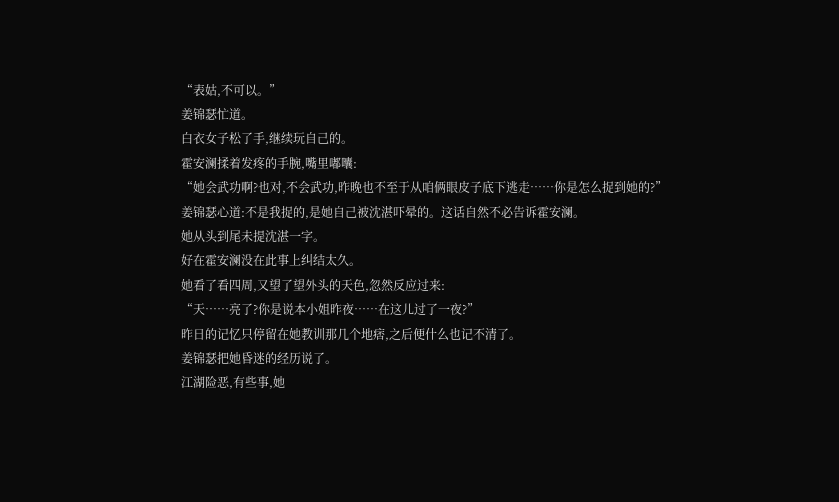“表姑,不可以。”
姜锦瑟忙道。
白衣女子松了手,继续玩自己的。
霍安澜揉着发疼的手腕,嘴里嘟囔:
“她会武功啊?也对,不会武功,昨晚也不至于从咱俩眼皮子底下逃走……你是怎么捉到她的?”
姜锦瑟心道:不是我捉的,是她自己被沈湛吓晕的。这话自然不必告诉霍安澜。
她从头到尾未提沈湛一字。
好在霍安澜没在此事上纠结太久。
她看了看四周,又望了望外头的天色,忽然反应过来:
“天……亮了?你是说本小姐昨夜……在这儿过了一夜?”
昨日的记忆只停留在她教训那几个地痞,之后便什么也记不清了。
姜锦瑟把她昏迷的经历说了。
江湖险恶,有些事,她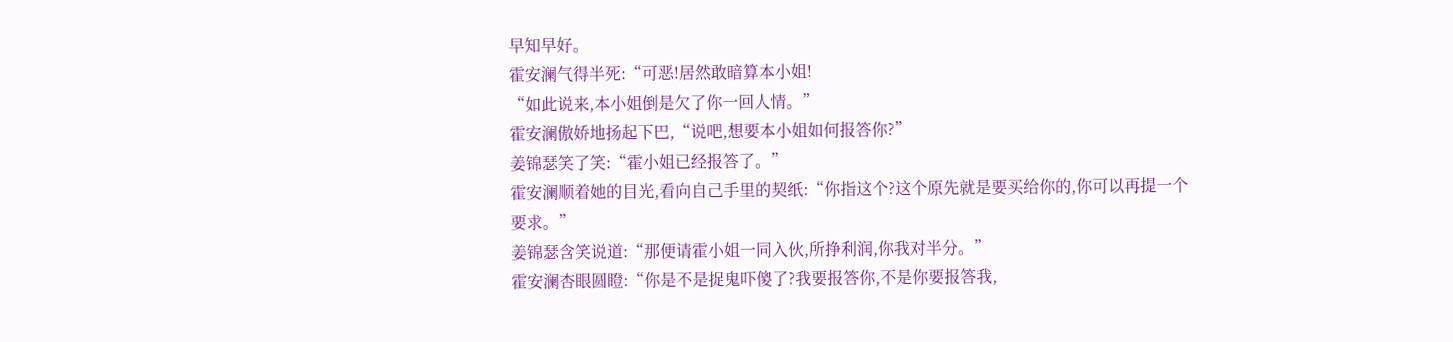早知早好。
霍安澜气得半死:“可恶!居然敢暗算本小姐!
“如此说来,本小姐倒是欠了你一回人情。”
霍安澜傲娇地扬起下巴,“说吧,想要本小姐如何报答你?”
姜锦瑟笑了笑:“霍小姐已经报答了。”
霍安澜顺着她的目光,看向自己手里的契纸:“你指这个?这个原先就是要买给你的,你可以再提一个要求。”
姜锦瑟含笑说道:“那便请霍小姐一同入伙,所挣利润,你我对半分。”
霍安澜杏眼圆瞪:“你是不是捉鬼吓傻了?我要报答你,不是你要报答我,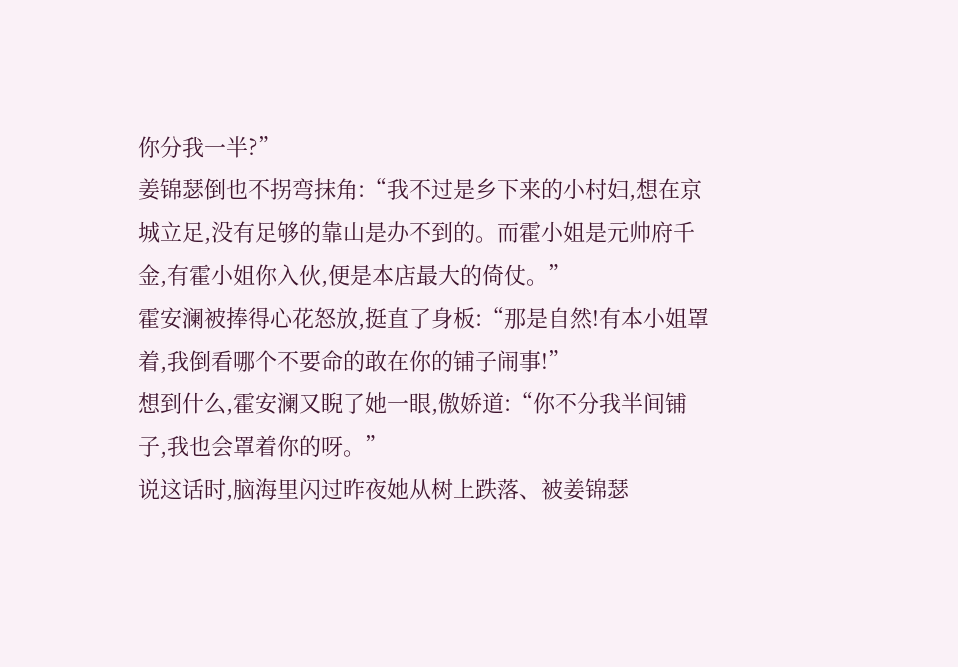你分我一半?”
姜锦瑟倒也不拐弯抹角:“我不过是乡下来的小村妇,想在京城立足,没有足够的靠山是办不到的。而霍小姐是元帅府千金,有霍小姐你入伙,便是本店最大的倚仗。”
霍安澜被捧得心花怒放,挺直了身板:“那是自然!有本小姐罩着,我倒看哪个不要命的敢在你的铺子闹事!”
想到什么,霍安澜又睨了她一眼,傲娇道:“你不分我半间铺子,我也会罩着你的呀。”
说这话时,脑海里闪过昨夜她从树上跌落、被姜锦瑟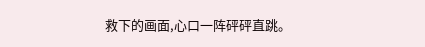救下的画面,心口一阵砰砰直跳。